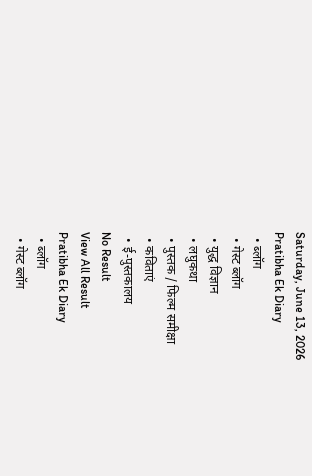Saturday, June 13, 2026
Pratibha Ek Diary
  • ब्लॉग
  • गेस्ट ब्लॉग
  • युद्ध विज्ञान
  • लघुकथा
  • पुस्तक / फिल्म समीक्षा
  • कविताएं
  • ई-पुस्तकालय
No Result
View All Result
Pratibha Ek Diary
  • ब्लॉग
  • गेस्ट ब्लॉग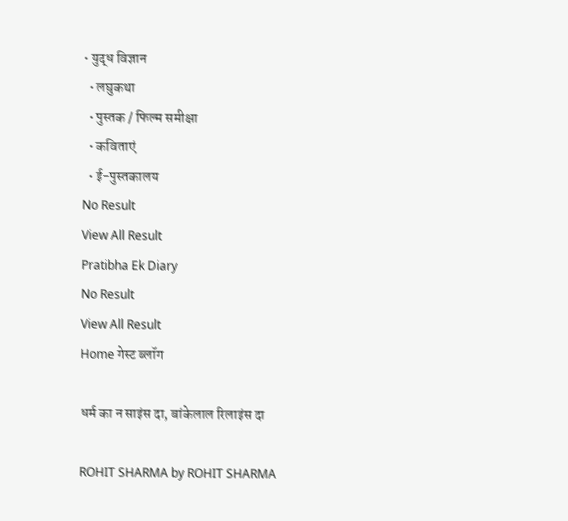• युद्ध विज्ञान
  • लघुकथा
  • पुस्तक / फिल्म समीक्षा
  • कविताएं
  • ई-पुस्तकालय
No Result
View All Result
Pratibha Ek Diary
No Result
View All Result
Home गेस्ट ब्लॉग

धर्म का न साइंस दा, बांकेलाल रिलाइंस दा

ROHIT SHARMA by ROHIT SHARMA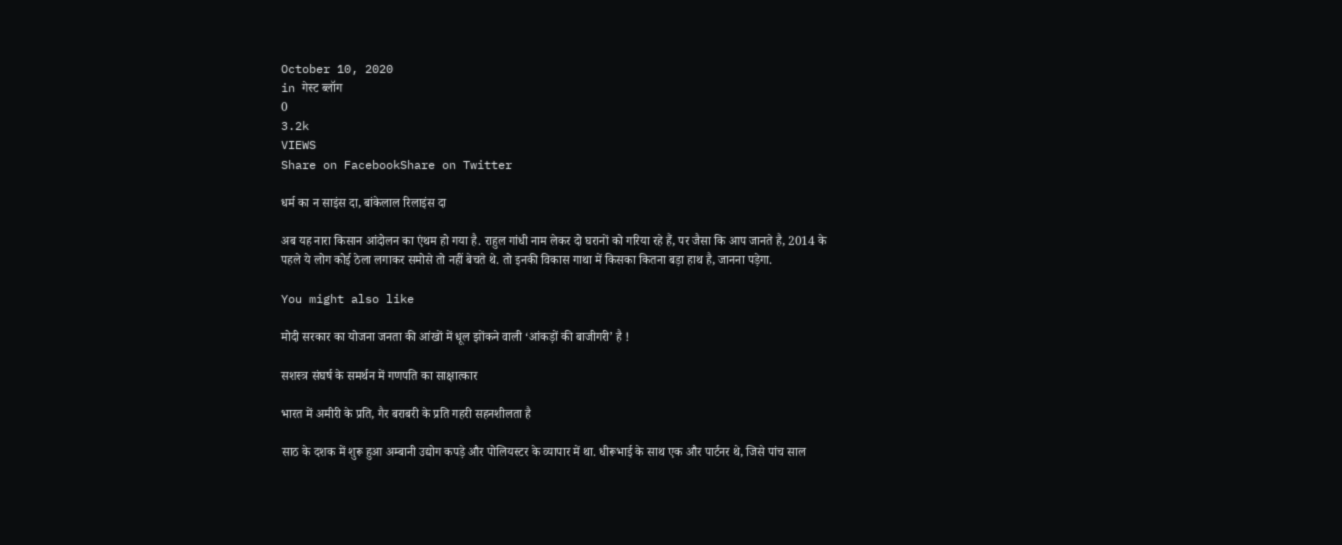October 10, 2020
in गेस्ट ब्लॉग
0
3.2k
VIEWS
Share on FacebookShare on Twitter

धर्म का न साइंस दा, बांकेलाल रिलाइंस दा

अब यह नारा किसान आंदोलन का एंथम हो गया है. राहुल गांधी नाम लेकर दो घरानों को गरिया रहे हैं, पर जैसा कि आप जानते है, 2014 के पहले ये लोग कोई ठेला लगाकर समोसे तो नहीं बेचते थे. तो इनकी विकास गाथा में किसका कितना बड़ा हाथ है, जानना पड़ेगा.

You might also like

मोदी सरकार का योजना जनता की आंखों में धूल झोंकने वाली ‘आंकड़ों की बाजीगरी’ है !

सशस्त्र संघर्ष के समर्थन में गणपति का साक्षात्कार

भारत में अमीरी के प्रति, गैर बराबरी के प्रति गहरी सहनशीलता है

साठ के दशक में शुरू हुआ अम्बानी उद्योग कपड़े और पोलियस्टर के व्यापार में था. धीरूभाई के साथ एक और पार्टनर थे, जिसे पांच साल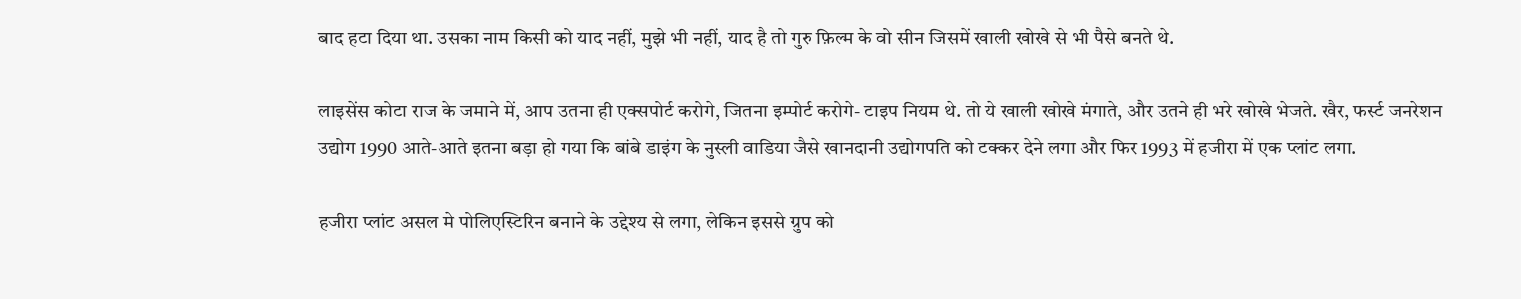बाद हटा दिया था. उसका नाम किसी को याद नहीं, मुझे भी नहीं, याद है तो गुरु फ़िल्म के वो सीन जिसमें खाली खोखे से भी पैसे बनते थे.

लाइसेंस कोटा राज के जमाने में, आप उतना ही एक्सपोर्ट करोगे, जितना इम्पोर्ट करोगे- टाइप नियम थे. तो ये खाली खोखे मंगाते, और उतने ही भरे खोखे भेजते. खैर, फर्स्ट जनरेशन उद्योग 1990 आते-आते इतना बड़ा हो गया कि बांबे डाइंग के नुस्ली वाडिया जैसे खानदानी उद्योगपति को टक्कर देने लगा और फिर 1993 में हजीरा में एक प्लांट लगा.

हजीरा प्लांट असल मे पोलिएस्टिरिन बनाने के उद्देश्य से लगा, लेकिन इससे ग्रुप को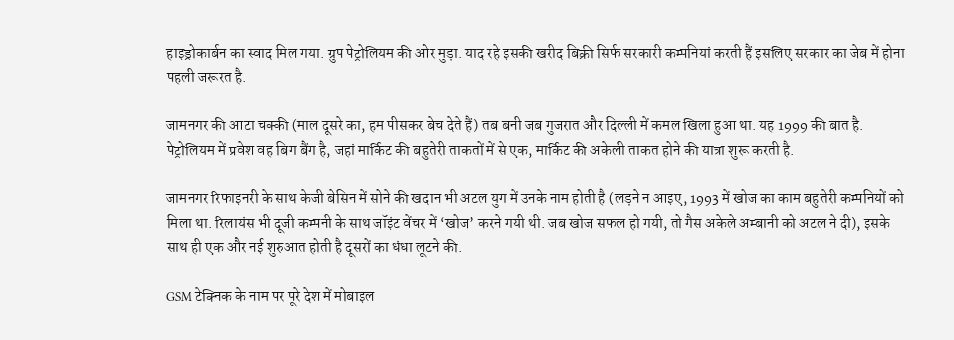हाइड्रोकार्बन का स्वाद मिल गया. ग्रुप पेट्रोलियम की ओर मुड़ा. याद रहे इसकी खरीद बिक्री सिर्फ सरकारी कम्पनियां करती हैं इसलिए सरकार का जेब में होना पहली जरूरत है.

जामनगर की आटा चक्की (माल दूसरे का, हम पीसकर बेच देते हैं) तब बनी जब गुजरात और दिल्ली में कमल खिला हुआ था. यह 1999 की बात है. पेट्रोलियम में प्रवेश वह बिग बैंग है, जहां मार्किट की बहुतेरी ताकतों में से एक, मार्किट की अकेली ताकत होने की यात्रा शुरू करती है.

जामनगर रिफाइनरी के साथ केजी बेसिन में सोने की खदान भी अटल युग में उनके नाम होती है (लड़ने न आइए, 1993 में खोज का काम बहुतेरी कम्पनियों को मिला था. रिलायंस भी दूजी कम्पनी के साथ जॉइंट वेंचर में ‘खोज’ करने गयी थी. जब खोज सफल हो गयी, तो गैस अकेले अम्बानी को अटल ने दी), इसके साथ ही एक और नई शुरुआत होती है दूसरों का धंधा लूटने की.

GSM टेक्निक के नाम पर पूरे देश में मोबाइल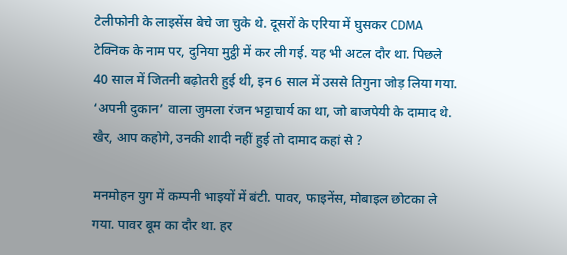टेलीफोनी के लाइसेंस बेचे जा चुके थे. दूसरों के एरिया में घुसकर CDMA टेक्निक के नाम पर, दुनिया मुट्ठी में कर ली गई. यह भी अटल दौर था. पिछले 40 साल में जितनी बढ़ोतरी हुई थी, इन 6 साल में उससे तिगुना जोड़ लिया गया. ‘अपनी दुकान’ वाला जुमला रंजन भट्टाचार्य का था, जो बाजपेयी के दामाद थे. खैर, आप कहोगे, उनकी शादी नहीं हुई तो दामाद कहां से ?

मनमोहन युग में कम्पनी भाइयों में बंटी. पावर, फाइनेंस, मोबाइल छोटका ले गया. पावर बूम का दौर था. हर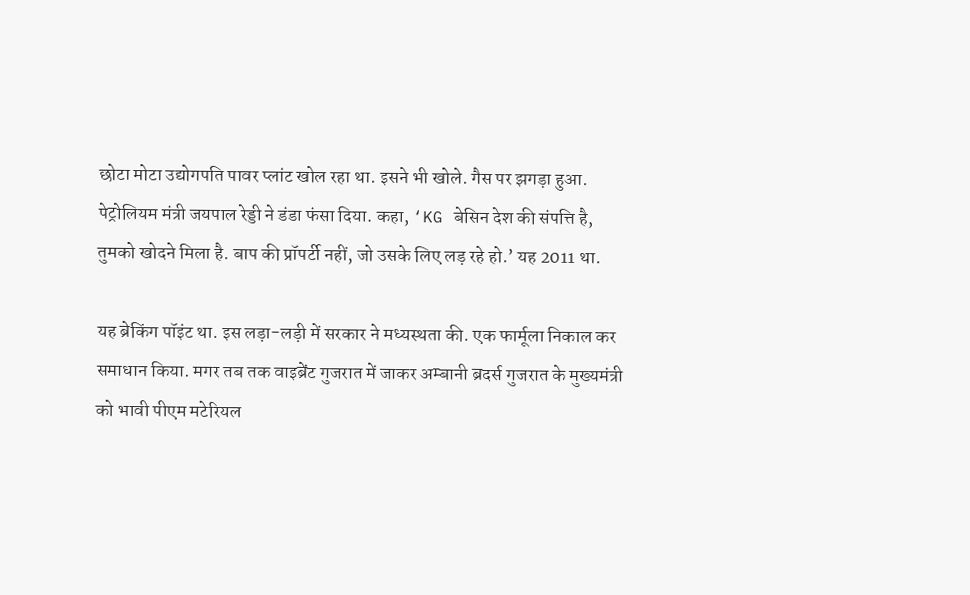छोटा मोटा उद्योगपति पावर प्लांट खोल रहा था. इसने भी खोले. गैस पर झगड़ा हुआ. पेट्रोलियम मंत्री जयपाल रेड्डी ने डंडा फंसा दिया. कहा, ‘KG बेसिन देश की संपत्ति है, तुमको खोदने मिला है. बाप की प्रॉपर्टी नहीं, जो उसके लिए लड़ रहे हो.’ यह 2011 था.

यह ब्रेकिंग पॉइंट था. इस लड़ा-लड़ी में सरकार ने मध्यस्थता की. एक फार्मूला निकाल कर समाधान किया. मगर तब तक वाइब्रेंट गुजरात में जाकर अम्बानी ब्रदर्स गुजरात के मुख्यमंत्री को भावी पीएम मटेरियल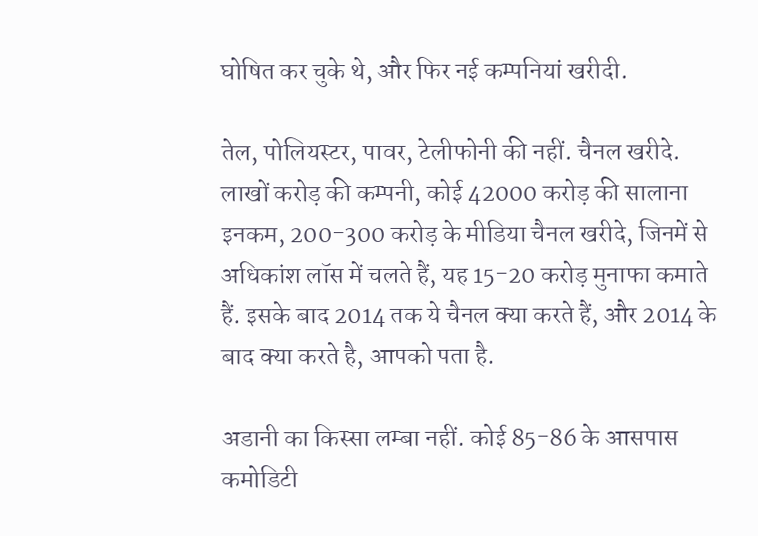घोषित कर चुके थे, और फिर नई कम्पनियां खरीदी.

तेल, पोलियस्टर, पावर, टेलीफोनी की नहीं. चैनल खरीदे. लाखों करोड़ की कम्पनी, कोई 42000 करोड़ की सालाना इनकम, 200-300 करोड़ के मीडिया चैनल खरीदे, जिनमें से अधिकांश लॉस में चलते हैं, यह 15-20 करोड़ मुनाफा कमाते हैं. इसके बाद 2014 तक ये चैनल क्या करते हैं, और 2014 के बाद क्या करते है, आपको पता है.

अडानी का किस्सा लम्बा नहीं. कोई 85-86 के आसपास कमोडिटी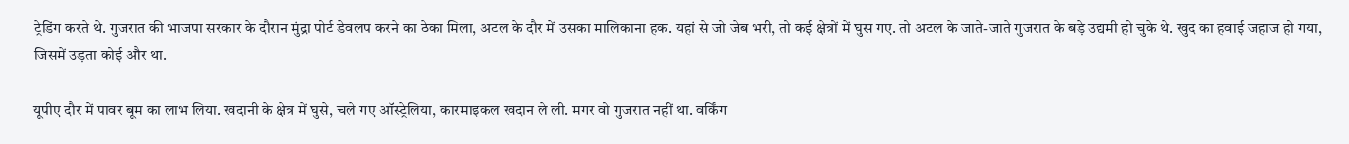ट्रेडिंग करते थे. गुजरात की भाजपा सरकार के दौरान मुंद्रा पोर्ट डेवलप करने का ठेका मिला, अटल के दौर में उसका मालिकाना हक. यहां से जो जेब भरी, तो कई क्षेत्रों में घुस गए. तो अटल के जाते-जाते गुजरात के बड़े उद्यमी हो चुके थे. खुद का हवाई जहाज हो गया, जिसमें उड़ता कोई और था.

यूपीए दौर में पावर बूम का लाभ लिया. खदानी के क्षेत्र में घुसे, चले गए ऑस्ट्रेलिया, कारमाइकल खदान ले ली. मगर वो गुजरात नहीं था. वर्किंग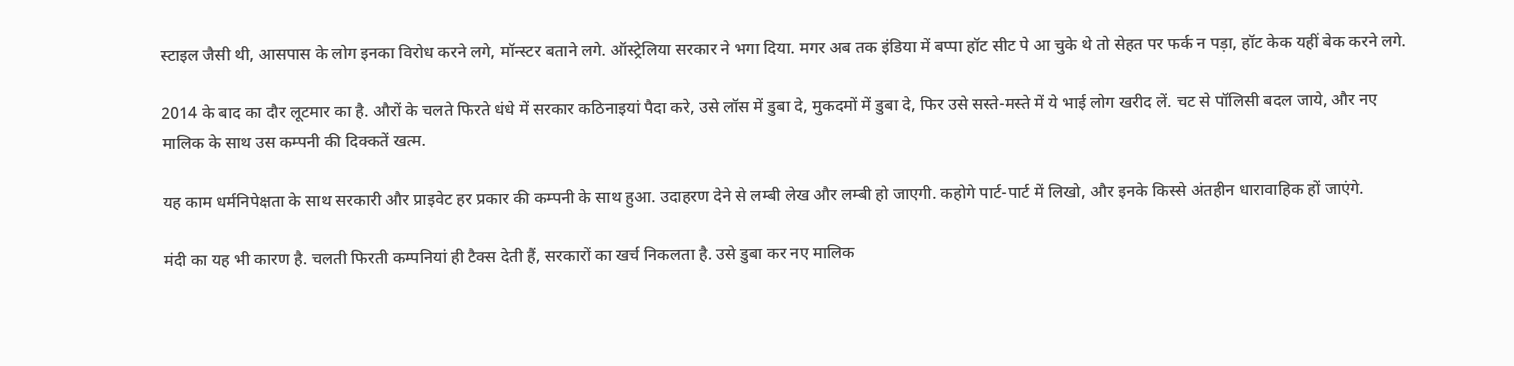स्टाइल जैसी थी, आसपास के लोग इनका विरोध करने लगे, मॉन्स्टर बताने लगे. ऑस्ट्रेलिया सरकार ने भगा दिया. मगर अब तक इंडिया में बप्पा हॉट सीट पे आ चुके थे तो सेहत पर फर्क न पड़ा, हॉट केक यहीं बेक करने लगे.

2014 के बाद का दौर लूटमार का है. औरों के चलते फिरते धंधे में सरकार कठिनाइयां पैदा करे, उसे लॉस में डुबा दे, मुकदमों में डुबा दे, फिर उसे सस्ते-मस्ते में ये भाई लोग खरीद लें. चट से पॉलिसी बदल जाये, और नए मालिक के साथ उस कम्पनी की दिक्कतें खत्म.

यह काम धर्मनिपेक्षता के साथ सरकारी और प्राइवेट हर प्रकार की कम्पनी के साथ हुआ. उदाहरण देने से लम्बी लेख और लम्बी हो जाएगी. कहोगे पार्ट-पार्ट में लिखो, और इनके किस्से अंतहीन धारावाहिक हों जाएंगे.

मंदी का यह भी कारण है. चलती फिरती कम्पनियां ही टैक्स देती हैं, सरकारों का खर्च निकलता है. उसे डुबा कर नए मालिक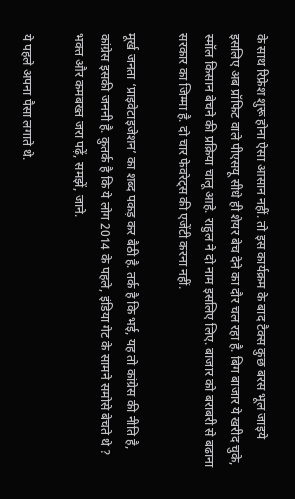के साथ रिफ्रेश शुरू होना ऐसा आसान नहीं. तो इस कार्यक्रम के बाद टैक्स कुछ बरस भूल जाइये इसलिए अब प्रॉफिट वाले पीएसयू सीधे ही शेयर बेच देने का दौर चल रहा है. बिग बाजार ये खरीद चुके, स्मॉल किसान बेचने की प्रक्रिया चालू आहे. राहुल ने दो नाम इसलिए लिए. बाजार को बराबरी से बढाना सरकार का जिम्मा है. दो चार फेवरेट्स की एजेंटी करना नहीं.

मूर्ख जनता ‘प्राइवेटाइजेशन’ का शब्द पकड़ कर बैठी है. तर्क है कि भई, यह तो कांग्रेस की नीति है, कांग्रेस इसकी जननी है. कुतर्क है कि ये लोग 2014 के पहले, इंडिया गेट के सामने समोसे बेचते थे ? भक्त और कमबख्त जरा पढ़ें, समझें, जाने.

ये पहले अपना पैसा लगाते थे.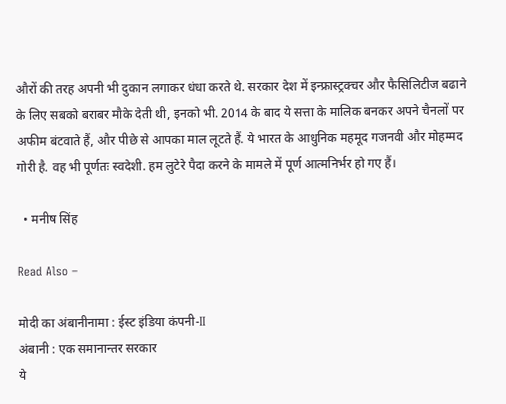औरों की तरह अपनी भी दुकान लगाकर धंधा करते थे. सरकार देश में इन्फ्रास्ट्रक्चर और फैसिलिटीज बढाने के लिए सबको बराबर मौके देती थी, इनको भी. 2014 के बाद ये सत्ता के मालिक बनकर अपने चैनलों पर अफीम बंटवाते हैं, और पीछे से आपका माल लूटते हैं. ये भारत के आधुनिक महमूद गजनवी और मोहम्मद गोरी है. वह भी पूर्णतः स्वदेशी. हम लुटेरे पैदा करने के मामले में पूर्ण आत्मनिर्भर हो गए हैं।

  • मनीष सिंह

Read Also –

मोदी का अंबानीनामा : ईस्ट इंडिया कंपनी-II
अंबानी : एक समानान्तर सरकार
ये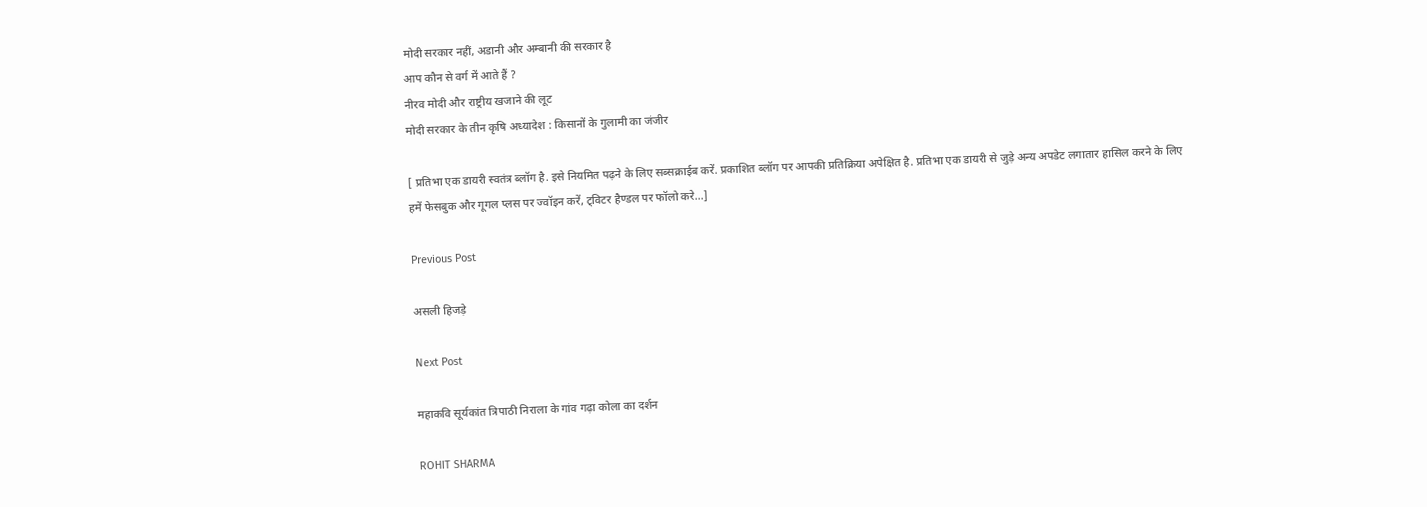मोदी सरकार नहीं, अडानी और अम्बानी की सरकार है
आप कौन से वर्ग में आते हैं ?
नीरव मोदी और राष्ट्रीय खजाने की लूट
मोदी सरकार के तीन कृषि अध्यादेश : किसानों के गुलामी का जंजीर

[ प्रतिभा एक डायरी स्वतंत्र ब्लॉग है. इसे नियमित पढ़ने के लिए सब्सक्राईब करें. प्रकाशित ब्लॉग पर आपकी प्रतिक्रिया अपेक्षित है. प्रतिभा एक डायरी से जुड़े अन्य अपडेट लगातार हासिल करने के लिए हमें फेसबुक और गूगल प्लस पर ज्वॉइन करें, ट्विटर हैण्डल पर फॉलो करे…]

Previous Post

असली हिजड़े

Next Post

महाकवि सूर्यकांत त्रिपाठी निराला के गांव गढ़ा कोला का दर्शन

ROHIT SHARMA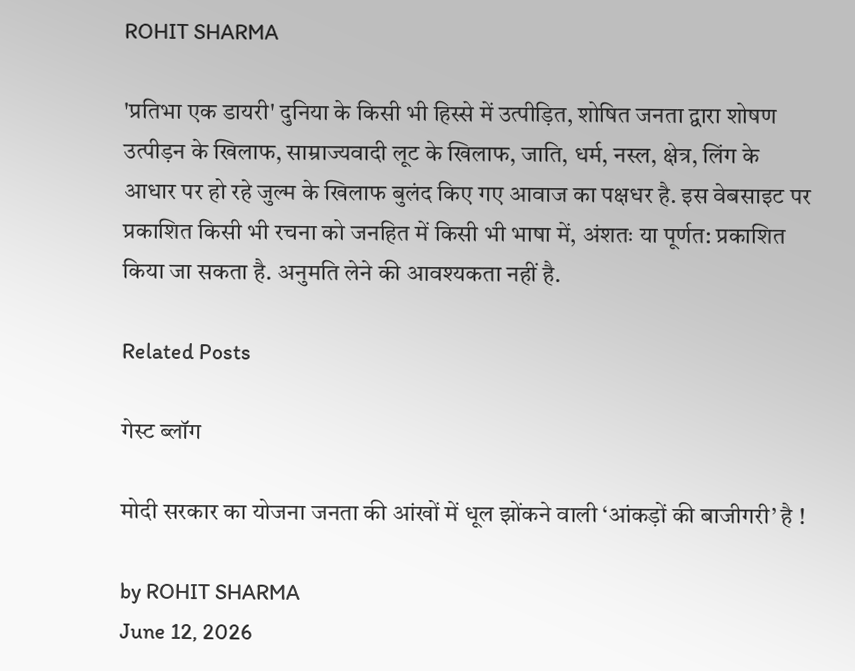ROHIT SHARMA

'प्रतिभा एक डायरी' दुनिया के किसी भी हिस्से में उत्पीड़ित, शोषित जनता द्वारा शोषण उत्पीड़न के खिलाफ, साम्राज्यवादी लूट के खिलाफ, जाति, धर्म, नस्ल, क्षेत्र, लिंग के आधार पर हो रहे जुल्म के खिलाफ बुलंद किए गए आवाज का पक्षधर है. इस वेबसाइट पर प्रकाशित किसी भी रचना को जनहित में किसी भी भाषा में, अंशतः या पूर्णत: प्रकाशित किया जा सकता है. अनुमति लेने की आवश्यकता नहीं है.

Related Posts

गेस्ट ब्लॉग

मोदी सरकार का योजना जनता की आंखों में धूल झोंकने वाली ‘आंकड़ों की बाजीगरी’ है !

by ROHIT SHARMA
June 12, 2026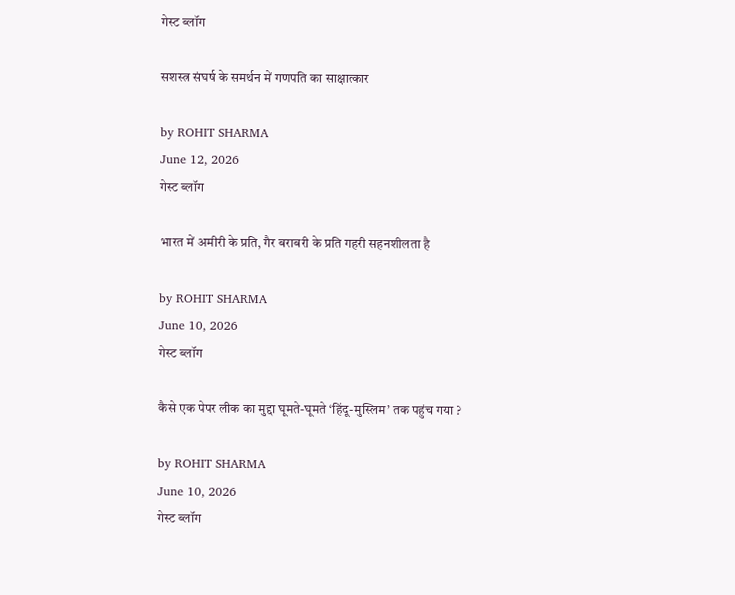गेस्ट ब्लॉग

सशस्त्र संघर्ष के समर्थन में गणपति का साक्षात्कार

by ROHIT SHARMA
June 12, 2026
गेस्ट ब्लॉग

भारत में अमीरी के प्रति, गैर बराबरी के प्रति गहरी सहनशीलता है

by ROHIT SHARMA
June 10, 2026
गेस्ट ब्लॉग

कैसे एक पेपर लीक का मुद्दा घूमते-घूमते ‘हिंदू-मुस्लिम’ तक पहुंच गया ?

by ROHIT SHARMA
June 10, 2026
गेस्ट ब्लॉग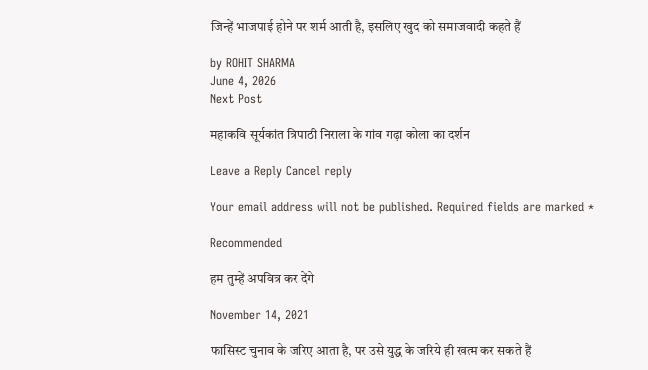जिन्हें भाजपाई होने पर शर्म आती है, इसलिए खुद को समाजवादी कहते हैं

by ROHIT SHARMA
June 4, 2026
Next Post

महाकवि सूर्यकांत त्रिपाठी निराला के गांव गढ़ा कोला का दर्शन

Leave a Reply Cancel reply

Your email address will not be published. Required fields are marked *

Recommended

हम तुम्हें अपवित्र कर देंगे

November 14, 2021

फासिस्ट चुनाव के जरिए आता है, पर उसे युद्ध के जरिये ही खत्म कर सकते हैं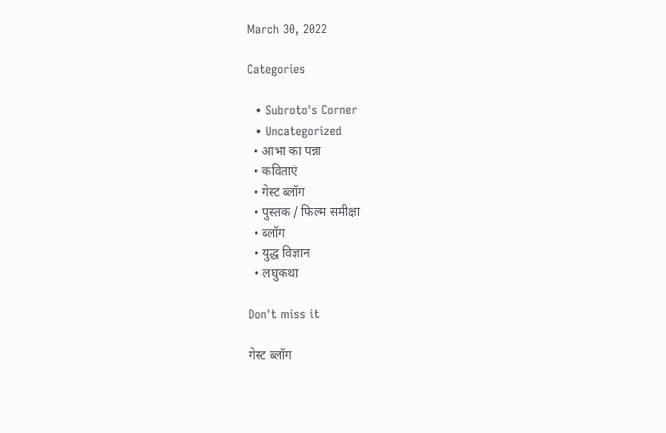March 30, 2022

Categories

  • Subroto's Corner
  • Uncategorized
  • आभा का पन्ना
  • कविताएं
  • गेस्ट ब्लॉग
  • पुस्तक / फिल्म समीक्षा
  • ब्लॉग
  • युद्ध विज्ञान
  • लघुकथा

Don't miss it

गेस्ट ब्लॉग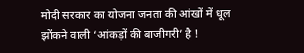मोदी सरकार का योजना जनता की आंखों में धूल झोंकने वाली ‘आंकड़ों की बाजीगरी’ है !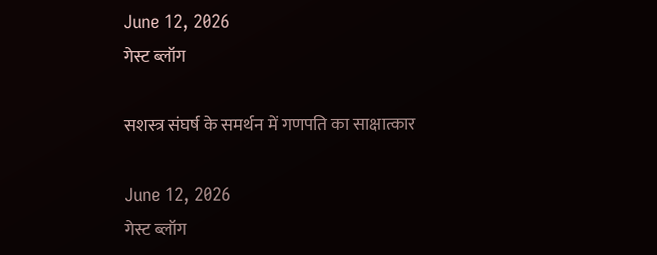June 12, 2026
गेस्ट ब्लॉग

सशस्त्र संघर्ष के समर्थन में गणपति का साक्षात्कार

June 12, 2026
गेस्ट ब्लॉग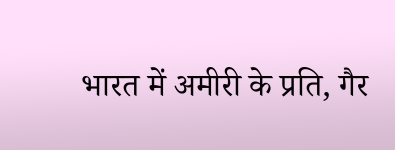भारत में अमीरी के प्रति, गैर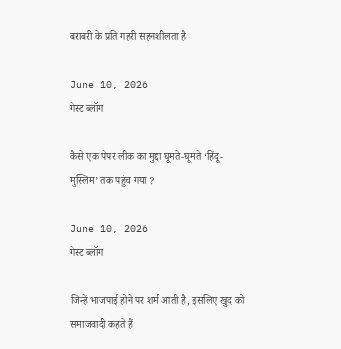बराबरी के प्रति गहरी सहनशीलता है

June 10, 2026
गेस्ट ब्लॉग

कैसे एक पेपर लीक का मुद्दा घूमते-घूमते ‘हिंदू-मुस्लिम’ तक पहुंच गया ?

June 10, 2026
गेस्ट ब्लॉग

जिन्हें भाजपाई होने पर शर्म आती है, इसलिए खुद को समाजवादी कहते हैं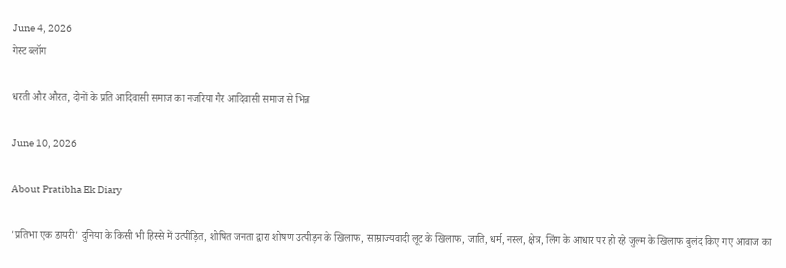June 4, 2026
गेस्ट ब्लॉग

धरती और औरत, दोनों के प्रति आदिवासी समाज का नजरिया गैर आदिवासी समाज से भिन्न

June 10, 2026

About Pratibha Ek Diary

'प्रतिभा एक डायरी' दुनिया के किसी भी हिस्से में उत्पीड़ित, शोषित जनता द्वारा शोषण उत्पीड़न के खिलाफ, साम्राज्यवादी लूट के खिलाफ, जाति, धर्म, नस्ल, क्षेत्र, लिंग के आधार पर हो रहे जुल्म के खिलाफ बुलंद किए गए आवाज का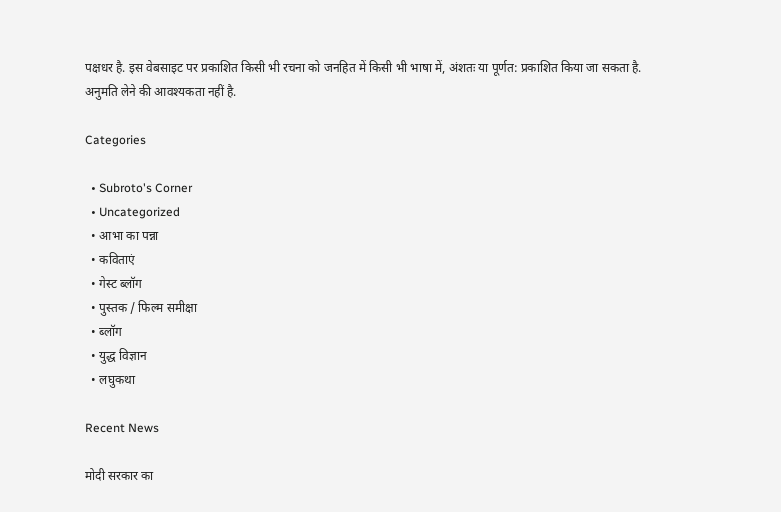पक्षधर है. इस वेबसाइट पर प्रकाशित किसी भी रचना को जनहित में किसी भी भाषा में, अंशतः या पूर्णत: प्रकाशित किया जा सकता है. अनुमति लेने की आवश्यकता नहीं है.

Categories

  • Subroto's Corner
  • Uncategorized
  • आभा का पन्ना
  • कविताएं
  • गेस्ट ब्लॉग
  • पुस्तक / फिल्म समीक्षा
  • ब्लॉग
  • युद्ध विज्ञान
  • लघुकथा

Recent News

मोदी सरकार का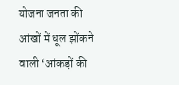योजना जनता की आंखों में धूल झोंकने वाली ‘आंकड़ों की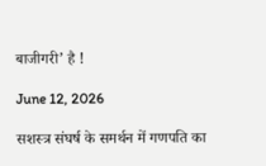बाजीगरी’ है !

June 12, 2026

सशस्त्र संघर्ष के समर्थन में गणपति का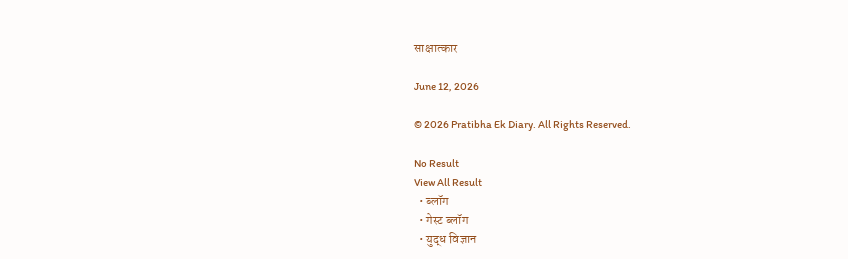साक्षात्कार

June 12, 2026

© 2026 Pratibha Ek Diary. All Rights Reserved.

No Result
View All Result
  • ब्लॉग
  • गेस्ट ब्लॉग
  • युद्ध विज्ञान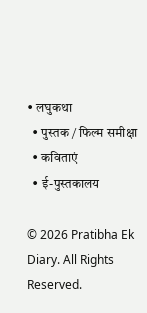• लघुकथा
  • पुस्तक / फिल्म समीक्षा
  • कविताएं
  • ई-पुस्तकालय

© 2026 Pratibha Ek Diary. All Rights Reserved.